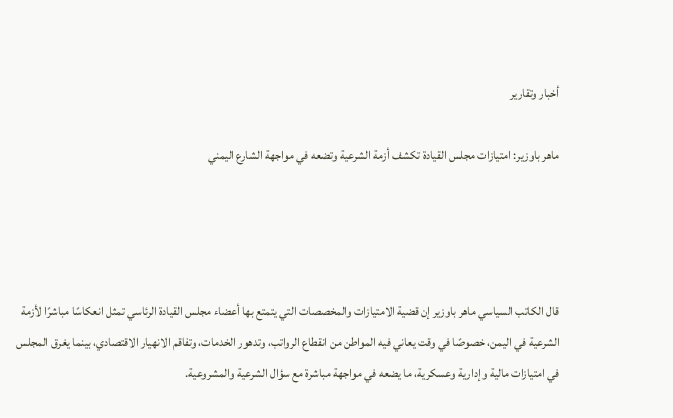أخبار وتقارير

ماهر باوزير: امتيازات مجلس القيادة تكشف أزمة الشرعية وتضعه في مواجهة الشارع اليمني




قال الكاتب السياسي ماهر باوزير إن قضية الامتيازات والمخصصات التي يتمتع بها أعضاء مجلس القيادة الرئاسي تمثل انعكاسًا مباشرًا لأزمة الشرعية في اليمن، خصوصًا في وقت يعاني فيه المواطن من انقطاع الرواتب، وتدهور الخدمات، وتفاقم الانهيار الاقتصادي، بينما يغرق المجلس في امتيازات مالية وإدارية وعسكرية، ما يضعه في مواجهة مباشرة مع سؤال الشرعية والمشروعية.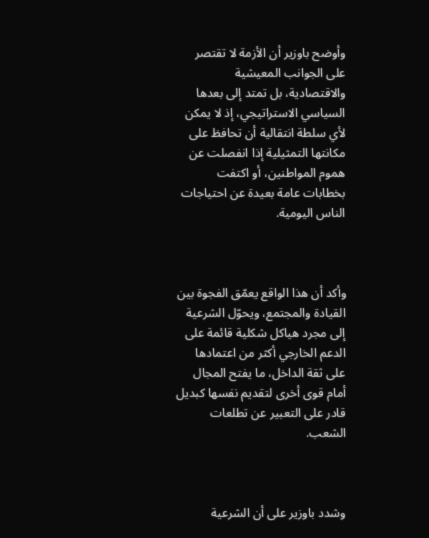وأوضح باوزير أن الأزمة لا تقتصر على الجوانب المعيشية والاقتصادية، بل تمتد إلى بعدها السياسي الاستراتيجي، إذ لا يمكن لأي سلطة انتقالية أن تحافظ على مكانتها التمثيلية إذا انفصلت عن هموم المواطنين، أو اكتفت بخطابات عامة بعيدة عن احتياجات الناس اليومية.



وأكد أن هذا الواقع يعمّق الفجوة بين القيادة والمجتمع، ويحوّل الشرعية إلى مجرد هياكل شكلية قائمة على الدعم الخارجي أكثر من اعتمادها على ثقة الداخل، ما يفتح المجال أمام قوى أخرى لتقديم نفسها كبديل قادر على التعبير عن تطلعات الشعب.



وشدد باوزير على أن الشرعية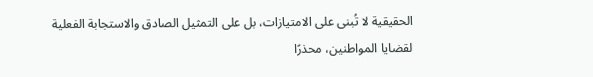الحقيقية لا تُبنى على الامتيازات، بل على التمثيل الصادق والاستجابة الفعلية لقضايا المواطنين، محذرًا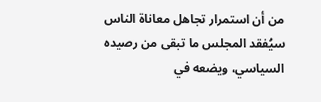من أن استمرار تجاهل معاناة الناس سيُفقد المجلس ما تبقى من رصيده السياسي، ويضعه في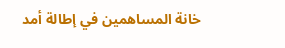خانة المساهمين في إطالة أمد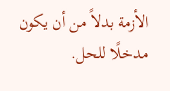الأزمة بدلاً من أن يكون مدخلًا للحل.